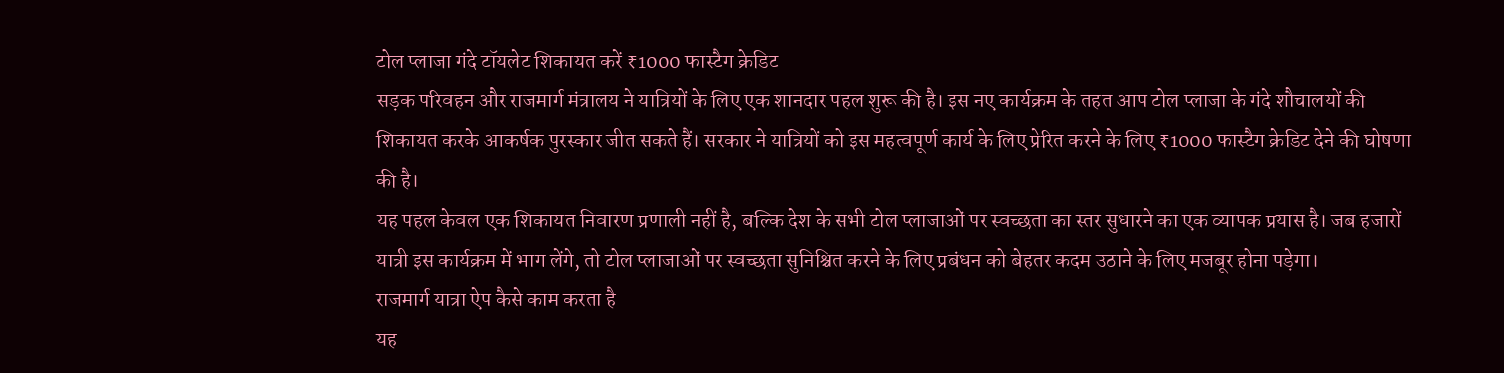टोल प्लाजा गंदे टॉयलेट शिकायत करें ₹1000 फास्टैग क्रेडिट
सड़क परिवहन और राजमार्ग मंत्रालय ने यात्रियों के लिए एक शानदार पहल शुरू की है। इस नए कार्यक्रम के तहत आप टोल प्लाजा के गंदे शौचालयों की शिकायत करके आकर्षक पुरस्कार जीत सकते हैं। सरकार ने यात्रियों को इस महत्वपूर्ण कार्य के लिए प्रेरित करने के लिए ₹1000 फास्टैग क्रेडिट देने की घोषणा की है।
यह पहल केवल एक शिकायत निवारण प्रणाली नहीं है, बल्कि देश के सभी टोल प्लाजाओं पर स्वच्छता का स्तर सुधारने का एक व्यापक प्रयास है। जब हजारों यात्री इस कार्यक्रम में भाग लेंगे, तो टोल प्लाजाओं पर स्वच्छता सुनिश्चित करने के लिए प्रबंधन को बेहतर कदम उठाने के लिए मजबूर होना पड़ेगा।
राजमार्ग यात्रा ऐप कैसे काम करता है
यह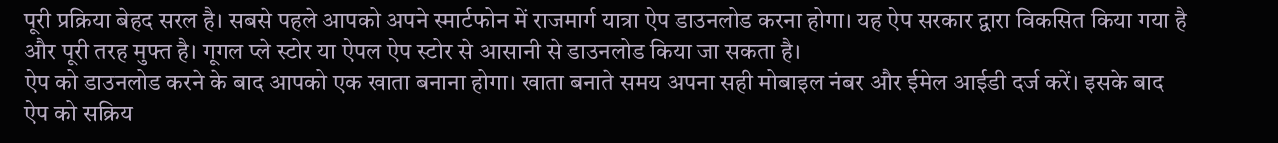पूरी प्रक्रिया बेहद सरल है। सबसे पहले आपको अपने स्मार्टफोन में राजमार्ग यात्रा ऐप डाउनलोड करना होगा। यह ऐप सरकार द्वारा विकसित किया गया है और पूरी तरह मुफ्त है। गूगल प्ले स्टोर या ऐपल ऐप स्टोर से आसानी से डाउनलोड किया जा सकता है।
ऐप को डाउनलोड करने के बाद आपको एक खाता बनाना होगा। खाता बनाते समय अपना सही मोबाइल नंबर और ईमेल आईडी दर्ज करें। इसके बाद ऐप को सक्रिय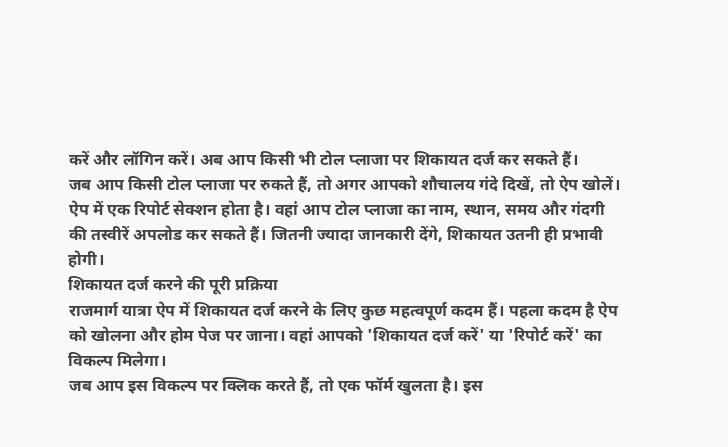करें और लॉगिन करें। अब आप किसी भी टोल प्लाजा पर शिकायत दर्ज कर सकते हैं।
जब आप किसी टोल प्लाजा पर रुकते हैं, तो अगर आपको शौचालय गंदे दिखें, तो ऐप खोलें। ऐप में एक रिपोर्ट सेक्शन होता है। वहां आप टोल प्लाजा का नाम, स्थान, समय और गंदगी की तस्वीरें अपलोड कर सकते हैं। जितनी ज्यादा जानकारी देंगे, शिकायत उतनी ही प्रभावी होगी।
शिकायत दर्ज करने की पूरी प्रक्रिया
राजमार्ग यात्रा ऐप में शिकायत दर्ज करने के लिए कुछ महत्वपूर्ण कदम हैं। पहला कदम है ऐप को खोलना और होम पेज पर जाना। वहां आपको 'शिकायत दर्ज करें' या 'रिपोर्ट करें' का विकल्प मिलेगा।
जब आप इस विकल्प पर क्लिक करते हैं, तो एक फॉर्म खुलता है। इस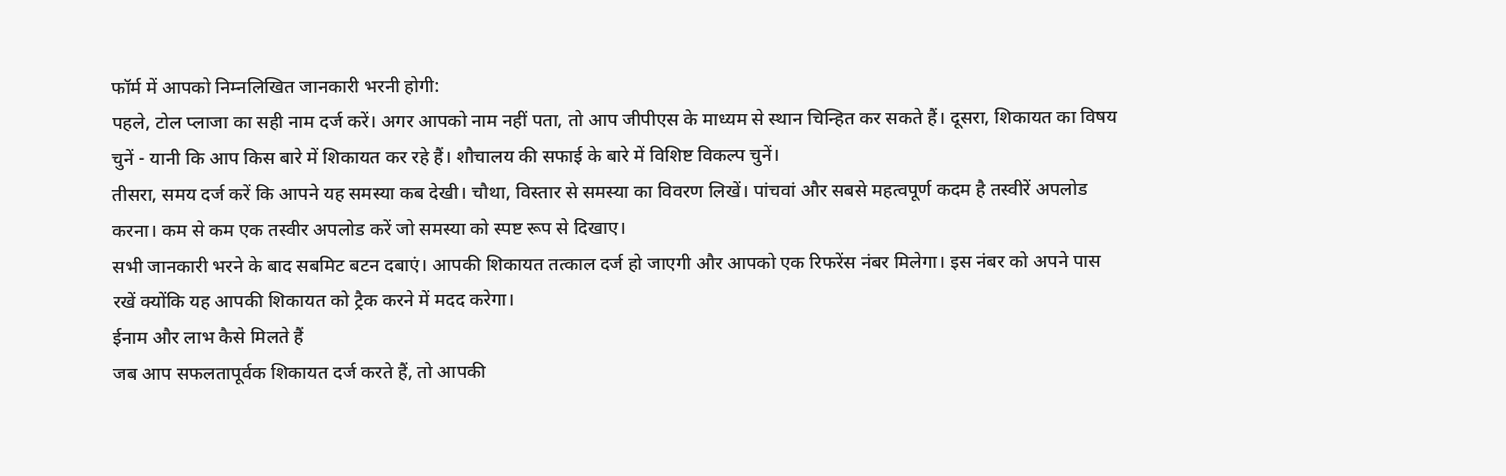फॉर्म में आपको निम्नलिखित जानकारी भरनी होगी:
पहले, टोल प्लाजा का सही नाम दर्ज करें। अगर आपको नाम नहीं पता, तो आप जीपीएस के माध्यम से स्थान चिन्हित कर सकते हैं। दूसरा, शिकायत का विषय चुनें - यानी कि आप किस बारे में शिकायत कर रहे हैं। शौचालय की सफाई के बारे में विशिष्ट विकल्प चुनें।
तीसरा, समय दर्ज करें कि आपने यह समस्या कब देखी। चौथा, विस्तार से समस्या का विवरण लिखें। पांचवां और सबसे महत्वपूर्ण कदम है तस्वीरें अपलोड करना। कम से कम एक तस्वीर अपलोड करें जो समस्या को स्पष्ट रूप से दिखाए।
सभी जानकारी भरने के बाद सबमिट बटन दबाएं। आपकी शिकायत तत्काल दर्ज हो जाएगी और आपको एक रिफरेंस नंबर मिलेगा। इस नंबर को अपने पास रखें क्योंकि यह आपकी शिकायत को ट्रैक करने में मदद करेगा।
ईनाम और लाभ कैसे मिलते हैं
जब आप सफलतापूर्वक शिकायत दर्ज करते हैं, तो आपकी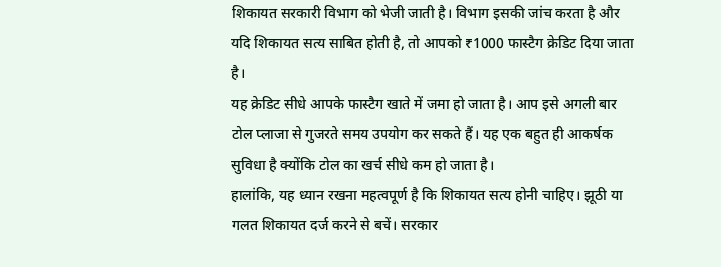शिकायत सरकारी विभाग को भेजी जाती है। विभाग इसकी जांच करता है और यदि शिकायत सत्य साबित होती है, तो आपको ₹1000 फास्टैग क्रेडिट दिया जाता है।
यह क्रेडिट सीधे आपके फास्टैग खाते में जमा हो जाता है। आप इसे अगली बार टोल प्लाजा से गुजरते समय उपयोग कर सकते हैं। यह एक बहुत ही आकर्षक सुविधा है क्योंकि टोल का खर्च सीधे कम हो जाता है।
हालांकि, यह ध्यान रखना महत्वपूर्ण है कि शिकायत सत्य होनी चाहिए। झूठी या गलत शिकायत दर्ज करने से बचें। सरकार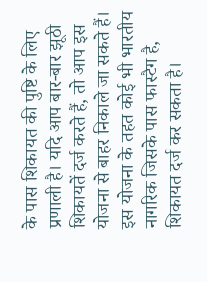के पास शिकायत की पुष्टि के लिए प्रणाली है। यदि आप बार-बार झूठी शिकायतें दर्ज करते हैं, तो आप इस योजना से बाहर निकाले जा सकते हैं।
इस योजना के तहत कोई भी भारतीय नागरिक जिसके पास फास्टैग है, शिकायत दर्ज कर सकता है।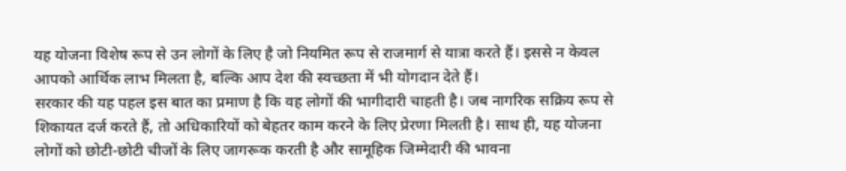यह योजना विशेष रूप से उन लोगों के लिए है जो नियमित रूप से राजमार्ग से यात्रा करते हैं। इससे न केवल आपको आर्थिक लाभ मिलता है, बल्कि आप देश की स्वच्छता में भी योगदान देते हैं।
सरकार की यह पहल इस बात का प्रमाण है कि वह लोगों की भागीदारी चाहती है। जब नागरिक सक्रिय रूप से शिकायत दर्ज करते हैं, तो अधिकारियों को बेहतर काम करने के लिए प्रेरणा मिलती है। साथ ही, यह योजना लोगों को छोटी-छोटी चीजों के लिए जागरूक करती है और सामूहिक जिम्मेदारी की भावना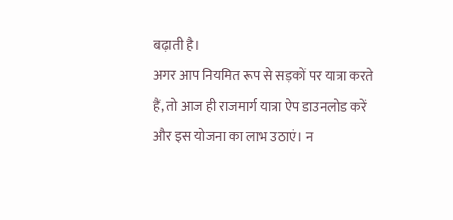बढ़ाती है।
अगर आप नियमित रूप से सड़कों पर यात्रा करते हैं, तो आज ही राजमार्ग यात्रा ऐप डाउनलोड करें और इस योजना का लाभ उठाएं। न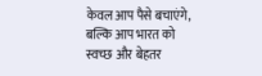केवल आप पैसे बचाएंगे, बल्कि आप भारत को स्वच्छ और बेहतर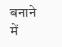बनाने में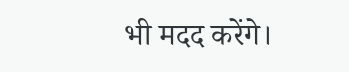भी मदद करेंगे।